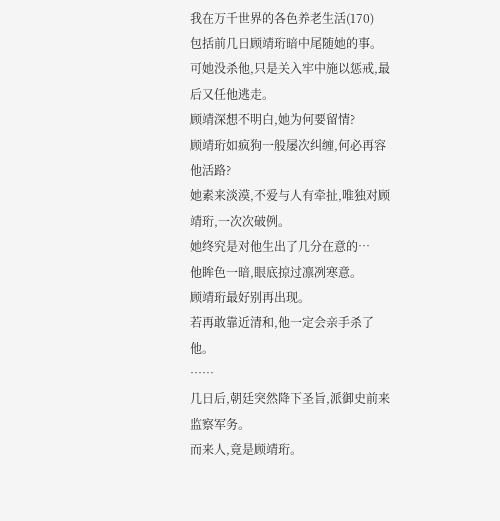我在万千世界的各色养老生活(170)
包括前几日顾靖珩暗中尾随她的事。
可她没杀他,只是关入牢中施以惩戒,最后又任他逃走。
顾靖深想不明白,她为何要留情?
顾靖珩如疯狗一般屡次纠缠,何必再容他活路?
她素来淡漠,不爱与人有牵扯,唯独对顾靖珩,一次次破例。
她终究是对他生出了几分在意的…
他眸色一暗,眼底掠过凛冽寒意。
顾靖珩最好别再出现。
若再敢靠近清和,他一定会亲手杀了他。
……
几日后,朝廷突然降下圣旨,派御史前来监察军务。
而来人,竟是顾靖珩。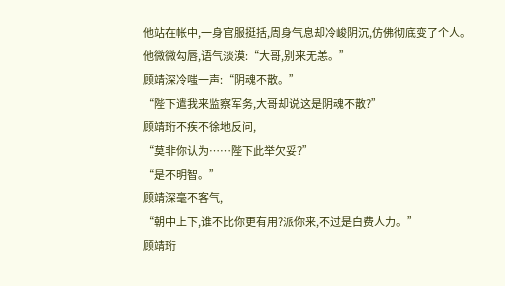他站在帐中,一身官服挺括,周身气息却冷峻阴沉,仿佛彻底变了个人。
他微微勾唇,语气淡漠:“大哥,别来无恙。”
顾靖深冷嗤一声:“阴魂不散。”
“陛下遣我来监察军务,大哥却说这是阴魂不散?”
顾靖珩不疾不徐地反问,
“莫非你认为……陛下此举欠妥?”
“是不明智。”
顾靖深毫不客气,
“朝中上下,谁不比你更有用?派你来,不过是白费人力。”
顾靖珩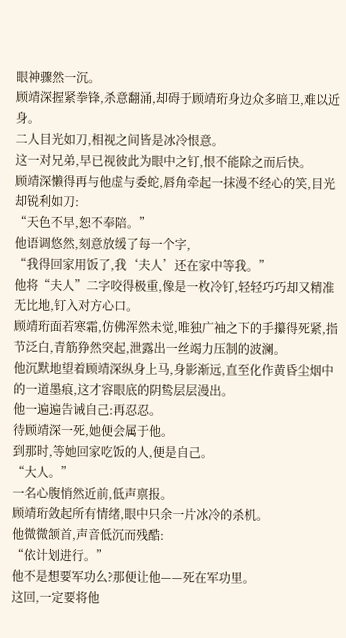眼神骤然一沉。
顾靖深握紧拳锋,杀意翻涌,却碍于顾靖珩身边众多暗卫,难以近身。
二人目光如刀,相视之间皆是冰冷恨意。
这一对兄弟,早已视彼此为眼中之钉,恨不能除之而后快。
顾靖深懒得再与他虚与委蛇,唇角牵起一抹漫不经心的笑,目光却锐利如刀:
“天色不早,恕不奉陪。”
他语调悠然,刻意放缓了每一个字,
“我得回家用饭了,我‘夫人’还在家中等我。”
他将“夫人”二字咬得极重,像是一枚冷钉,轻轻巧巧却又精准无比地,钉入对方心口。
顾靖珩面若寒霜,仿佛浑然未觉,唯独广袖之下的手攥得死紧,指节泛白,青筋狰然突起,泄露出一丝竭力压制的波澜。
他沉默地望着顾靖深纵身上马,身影渐远,直至化作黄昏尘烟中的一道墨痕,这才容眼底的阴鸷层层漫出。
他一遍遍告诫自己:再忍忍。
待顾靖深一死,她便会属于他。
到那时,等她回家吃饭的人,便是自己。
“大人。”
一名心腹悄然近前,低声禀报。
顾靖珩敛起所有情绪,眼中只余一片冰冷的杀机。
他微微颔首,声音低沉而残酷:
“依计划进行。”
他不是想要军功么?那便让他——死在军功里。
这回,一定要将他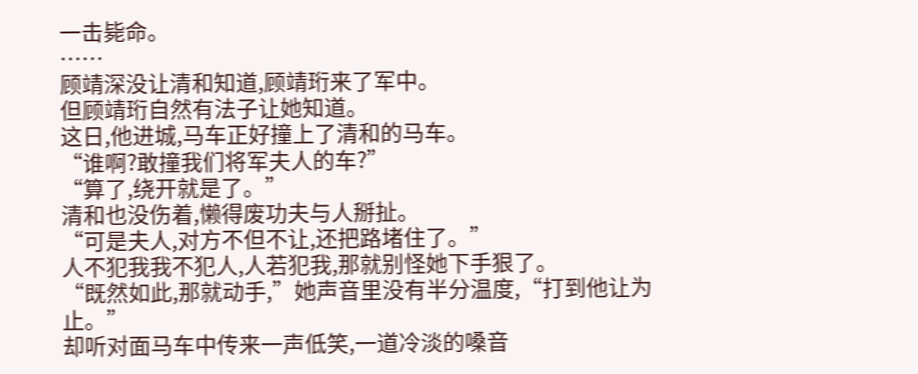一击毙命。
……
顾靖深没让清和知道,顾靖珩来了军中。
但顾靖珩自然有法子让她知道。
这日,他进城,马车正好撞上了清和的马车。
“谁啊?敢撞我们将军夫人的车?”
“算了,绕开就是了。”
清和也没伤着,懒得废功夫与人掰扯。
“可是夫人,对方不但不让,还把路堵住了。”
人不犯我我不犯人,人若犯我,那就别怪她下手狠了。
“既然如此,那就动手,”她声音里没有半分温度,“打到他让为止。”
却听对面马车中传来一声低笑,一道冷淡的嗓音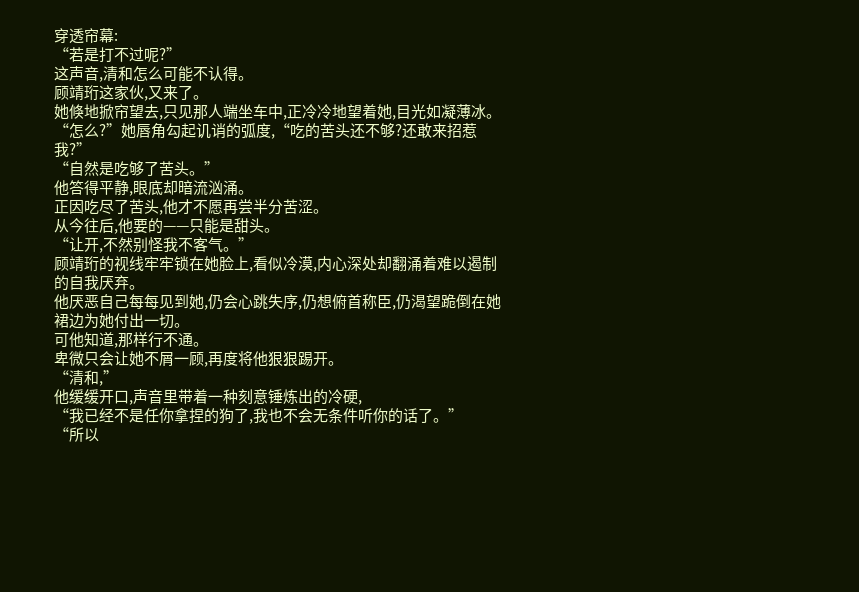穿透帘幕:
“若是打不过呢?”
这声音,清和怎么可能不认得。
顾靖珩这家伙,又来了。
她倏地掀帘望去,只见那人端坐车中,正冷冷地望着她,目光如凝薄冰。
“怎么?”她唇角勾起讥诮的弧度,“吃的苦头还不够?还敢来招惹我?”
“自然是吃够了苦头。”
他答得平静,眼底却暗流汹涌。
正因吃尽了苦头,他才不愿再尝半分苦涩。
从今往后,他要的——只能是甜头。
“让开,不然别怪我不客气。”
顾靖珩的视线牢牢锁在她脸上,看似冷漠,内心深处却翻涌着难以遏制的自我厌弃。
他厌恶自己每每见到她,仍会心跳失序,仍想俯首称臣,仍渴望跪倒在她裙边为她付出一切。
可他知道,那样行不通。
卑微只会让她不屑一顾,再度将他狠狠踢开。
“清和,”
他缓缓开口,声音里带着一种刻意锤炼出的冷硬,
“我已经不是任你拿捏的狗了,我也不会无条件听你的话了。”
“所以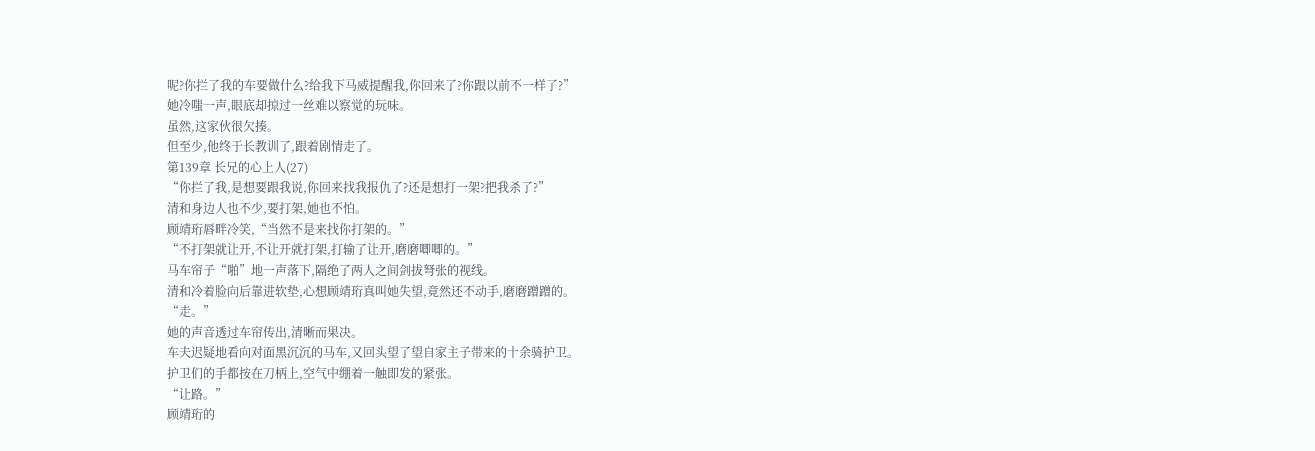呢?你拦了我的车要做什么?给我下马威提醒我,你回来了?你跟以前不一样了?”
她冷嗤一声,眼底却掠过一丝难以察觉的玩味。
虽然,这家伙很欠揍。
但至少,他终于长教训了,跟着剧情走了。
第139章 长兄的心上人(27)
“你拦了我,是想要跟我说,你回来找我报仇了?还是想打一架?把我杀了?”
清和身边人也不少,要打架,她也不怕。
顾靖珩唇畔冷笑,“当然不是来找你打架的。”
“不打架就让开,不让开就打架,打输了让开,磨磨唧唧的。”
马车帘子“啪”地一声落下,隔绝了两人之间剑拔弩张的视线。
清和冷着脸向后靠进软垫,心想顾靖珩真叫她失望,竟然还不动手,磨磨蹭蹭的。
“走。”
她的声音透过车帘传出,清晰而果决。
车夫迟疑地看向对面黑沉沉的马车,又回头望了望自家主子带来的十余骑护卫。
护卫们的手都按在刀柄上,空气中绷着一触即发的紧张。
“让路。”
顾靖珩的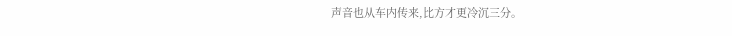声音也从车内传来,比方才更冷沉三分。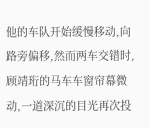他的车队开始缓慢移动,向路旁偏移,然而两车交错时,顾靖珩的马车车窗帘幕微动,一道深沉的目光再次投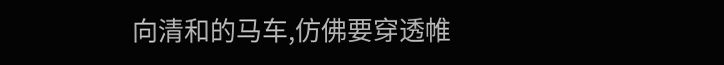向清和的马车,仿佛要穿透帷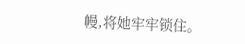幔,将她牢牢锁住。